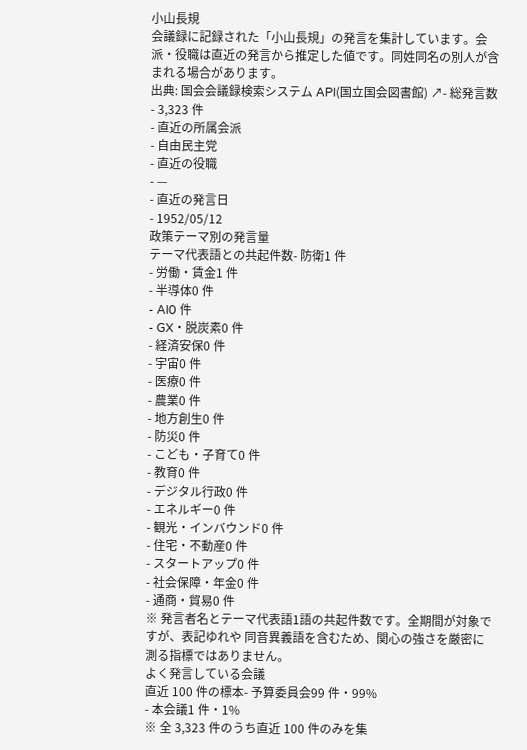小山長規
会議録に記録された「小山長規」の発言を集計しています。会派・役職は直近の発言から推定した値です。同姓同名の別人が含まれる場合があります。
出典: 国会会議録検索システム API(国立国会図書館) ↗- 総発言数
- 3,323 件
- 直近の所属会派
- 自由民主党
- 直近の役職
- —
- 直近の発言日
- 1952/05/12
政策テーマ別の発言量
テーマ代表語との共起件数- 防衛1 件
- 労働・賃金1 件
- 半導体0 件
- AI0 件
- GX・脱炭素0 件
- 経済安保0 件
- 宇宙0 件
- 医療0 件
- 農業0 件
- 地方創生0 件
- 防災0 件
- こども・子育て0 件
- 教育0 件
- デジタル行政0 件
- エネルギー0 件
- 観光・インバウンド0 件
- 住宅・不動産0 件
- スタートアップ0 件
- 社会保障・年金0 件
- 通商・貿易0 件
※ 発言者名とテーマ代表語1語の共起件数です。全期間が対象ですが、表記ゆれや 同音異義語を含むため、関心の強さを厳密に測る指標ではありません。
よく発言している会議
直近 100 件の標本- 予算委員会99 件・99%
- 本会議1 件・1%
※ 全 3,323 件のうち直近 100 件のみを集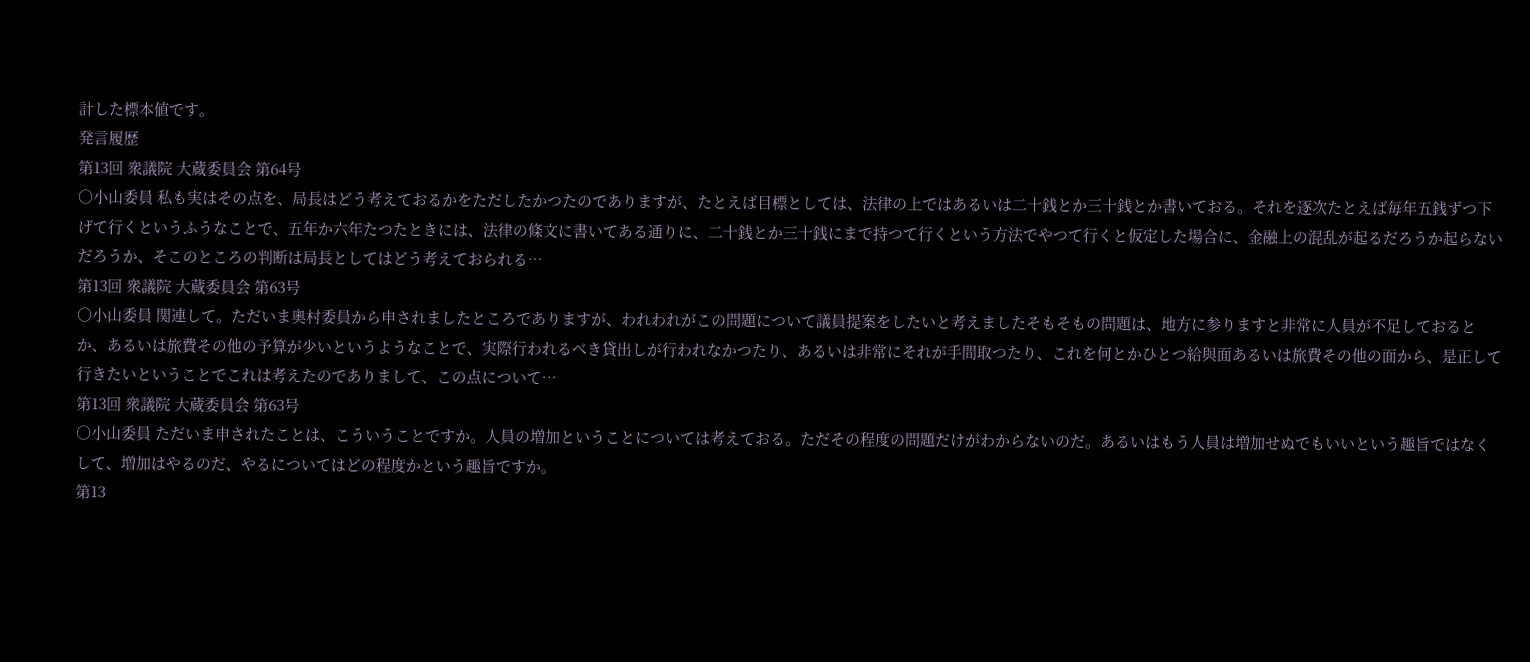計した標本値です。
発言履歴
第13回 衆議院 大蔵委員会 第64号
○小山委員 私も実はその点を、局長はどう考えておるかをただしたかつたのでありますが、たとえば目標としては、法律の上ではあるいは二十銭とか三十銭とか書いておる。それを逐次たとえば毎年五銭ずつ下げて行くというふうなことで、五年か六年たつたときには、法律の條文に書いてある通りに、二十銭とか三十銭にまで持つて行くという方法でやつて行くと仮定した場合に、金融上の混乱が起るだろうか起らないだろうか、そこのところの判断は局長としてはどう考えておられる…
第13回 衆議院 大蔵委員会 第63号
○小山委員 関連して。ただいま奧村委員から申されましたところでありますが、われわれがこの問題について議員提案をしたいと考えましたそもそもの問題は、地方に参りますと非常に人員が不足しておるとか、あるいは旅費その他の予算が少いというようなことで、実際行われるべき貸出しが行われなかつたり、あるいは非常にそれが手間取つたり、これを何とかひとつ給與面あるいは旅費その他の面から、是正して行きたいということでこれは考えたのでありまして、この点について…
第13回 衆議院 大蔵委員会 第63号
○小山委員 ただいま申されたことは、こういうことですか。人員の増加ということについては考えておる。ただその程度の問題だけがわからないのだ。あるいはもう人員は増加せぬでもいいという趣旨ではなくして、増加はやるのだ、やるについてはどの程度かという趣旨ですか。
第13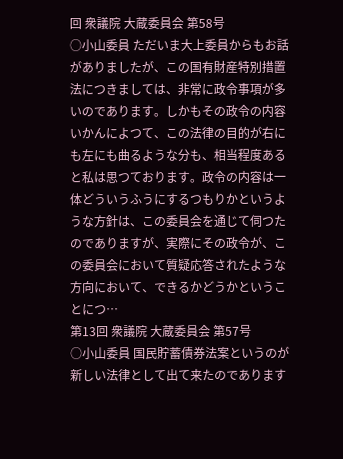回 衆議院 大蔵委員会 第58号
○小山委員 ただいま大上委員からもお話がありましたが、この国有財産特別措置法につきましては、非常に政令事項が多いのであります。しかもその政令の内容いかんによつて、この法律の目的が右にも左にも曲るような分も、相当程度あると私は思つております。政令の内容は一体どういうふうにするつもりかというような方針は、この委員会を通じて伺つたのでありますが、実際にその政令が、この委員会において質疑応答されたような方向において、できるかどうかということにつ…
第13回 衆議院 大蔵委員会 第57号
○小山委員 国民貯蓄債券法案というのが新しい法律として出て来たのであります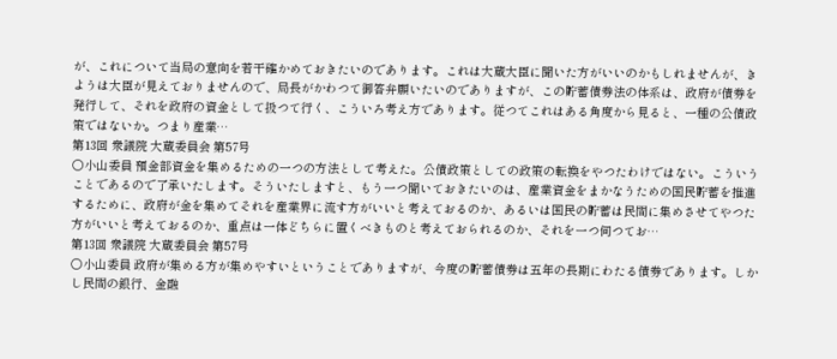が、これについて当局の意向を若干確かめておきたいのであります。これは大蔵大臣に聞いた方がいいのかもしれませんが、きようは大臣が見えておりませんので、局長がかわつて御答弁願いたいのでありますが、この貯蓄債券法の体系は、政府が債券を発行して、それを政府の資金として扱つて行く、こういろ考え方であります。従つてこれはある角度から見ると、一種の公債政策ではないか。つまり産業…
第13回 衆議院 大蔵委員会 第57号
○小山委員 預金部資金を集めるための一つの方法として考えた。公債政策としての政策の転換をやつたわけではない。こういうことであるので了承いたします。そういたしますと、もう一つ聞いておきたいのは、産業資金をまかなうための国民貯蓄を推進するために、政府が金を集めてそれを産業界に流す方がいいと考えておるのか、あるいは国民の貯蓄は民間に集めさせてやつた方がいいと考えておるのか、重点は一体どちらに置くべきものと考えておられるのか、それを一つ伺つてお…
第13回 衆議院 大蔵委員会 第57号
○小山委員 政府が集める方が集めやすいということでありますが、今度の貯蓄債券は五年の長期にわたる債券であります。しかし民間の銀行、金融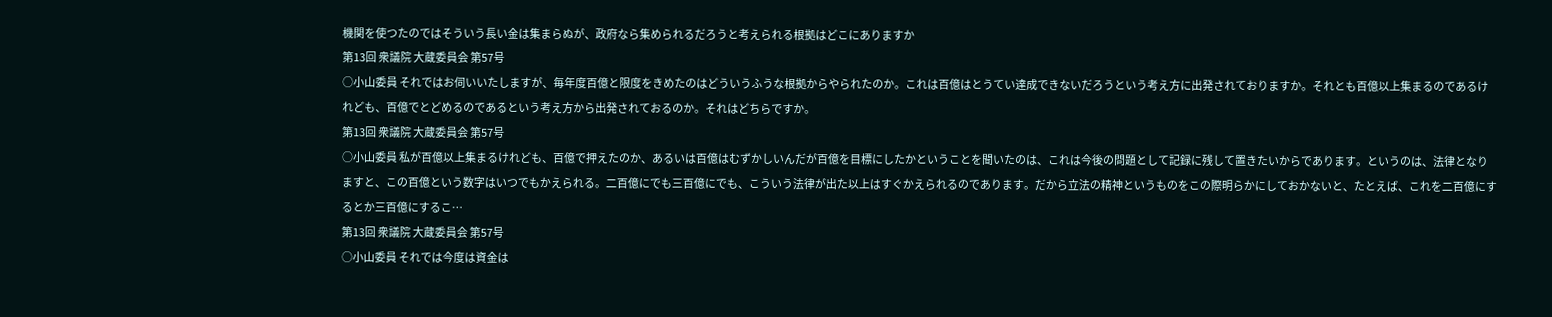機関を使つたのではそういう長い金は集まらぬが、政府なら集められるだろうと考えられる根拠はどこにありますか
第13回 衆議院 大蔵委員会 第57号
○小山委員 それではお伺いいたしますが、毎年度百億と限度をきめたのはどういうふうな根拠からやられたのか。これは百億はとうてい達成できないだろうという考え方に出発されておりますか。それとも百億以上集まるのであるけれども、百億でとどめるのであるという考え方から出発されておるのか。それはどちらですか。
第13回 衆議院 大蔵委員会 第57号
○小山委員 私が百億以上集まるけれども、百億で押えたのか、あるいは百億はむずかしいんだが百億を目標にしたかということを聞いたのは、これは今後の問題として記録に残して置きたいからであります。というのは、法律となりますと、この百億という数字はいつでもかえられる。二百億にでも三百億にでも、こういう法律が出た以上はすぐかえられるのであります。だから立法の精神というものをこの際明らかにしておかないと、たとえば、これを二百億にするとか三百億にするこ…
第13回 衆議院 大蔵委員会 第57号
○小山委員 それでは今度は資金は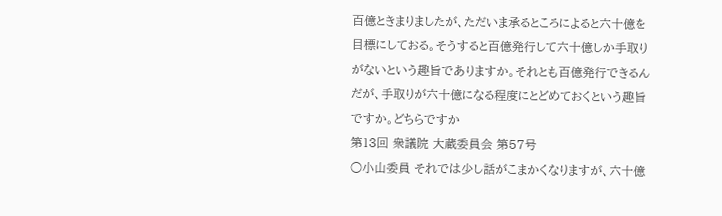百億ときまりましたが、ただいま承るところによると六十億を目標にしておる。そうすると百億発行して六十億しか手取りがないという趣旨でありますか。それとも百億発行できるんだが、手取りが六十億になる程度にとどめておくという趣旨ですか。どちらですか
第13回 衆議院 大蔵委員会 第57号
○小山委員 それでは少し話がこまかくなりますが、六十億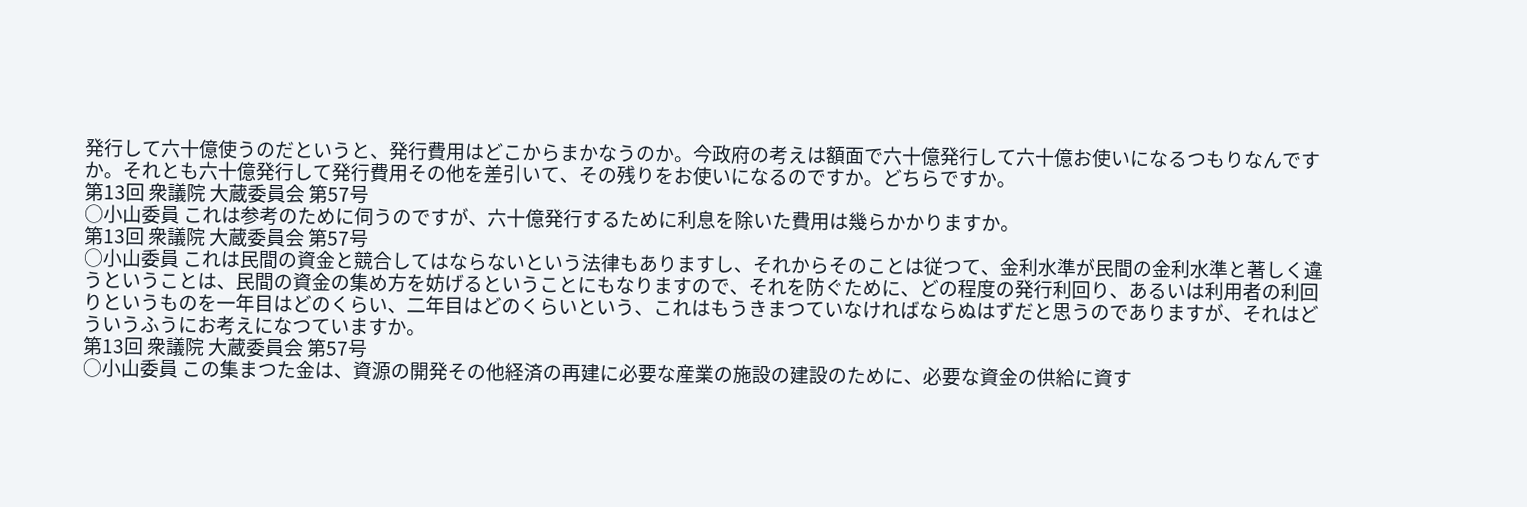発行して六十億使うのだというと、発行費用はどこからまかなうのか。今政府の考えは額面で六十億発行して六十億お使いになるつもりなんですか。それとも六十億発行して発行費用その他を差引いて、その残りをお使いになるのですか。どちらですか。
第13回 衆議院 大蔵委員会 第57号
○小山委員 これは参考のために伺うのですが、六十億発行するために利息を除いた費用は幾らかかりますか。
第13回 衆議院 大蔵委員会 第57号
○小山委員 これは民間の資金と競合してはならないという法律もありますし、それからそのことは従つて、金利水準が民間の金利水準と著しく違うということは、民間の資金の集め方を妨げるということにもなりますので、それを防ぐために、どの程度の発行利回り、あるいは利用者の利回りというものを一年目はどのくらい、二年目はどのくらいという、これはもうきまつていなければならぬはずだと思うのでありますが、それはどういうふうにお考えになつていますか。
第13回 衆議院 大蔵委員会 第57号
○小山委員 この集まつた金は、資源の開発その他経済の再建に必要な産業の施設の建設のために、必要な資金の供給に資す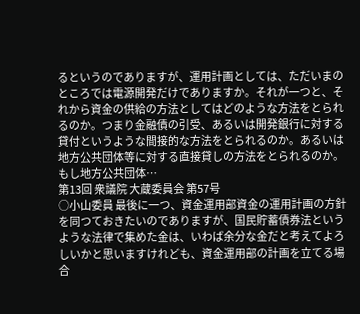るというのでありますが、運用計画としては、ただいまのところでは電源開発だけでありますか。それが一つと、それから資金の供給の方法としてはどのような方法をとられるのか。つまり金融債の引受、あるいは開発銀行に対する貸付というような間接的な方法をとられるのか。あるいは地方公共団体等に対する直接貸しの方法をとられるのか。もし地方公共団体…
第13回 衆議院 大蔵委員会 第57号
○小山委員 最後に一つ、資金運用部資金の運用計画の方針を同つておきたいのでありますが、国民貯蓄債券法というような法律で集めた金は、いわば余分な金だと考えてよろしいかと思いますけれども、資金運用部の計画を立てる場合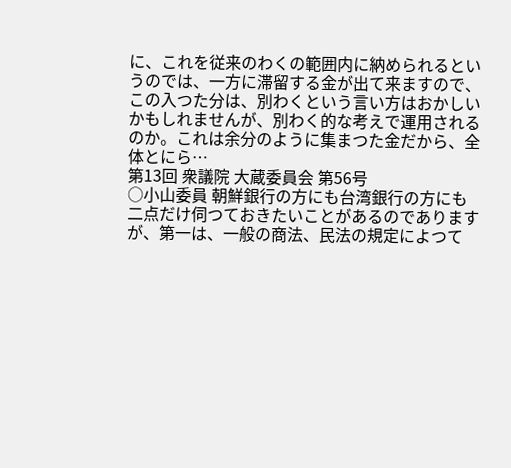に、これを従来のわくの範囲内に納められるというのでは、一方に滞留する金が出て来ますので、この入つた分は、別わくという言い方はおかしいかもしれませんが、別わく的な考えで運用されるのか。これは余分のように集まつた金だから、全体とにら…
第13回 衆議院 大蔵委員会 第56号
○小山委員 朝鮮銀行の方にも台湾銀行の方にも二点だけ伺つておきたいことがあるのでありますが、第一は、一般の商法、民法の規定によつて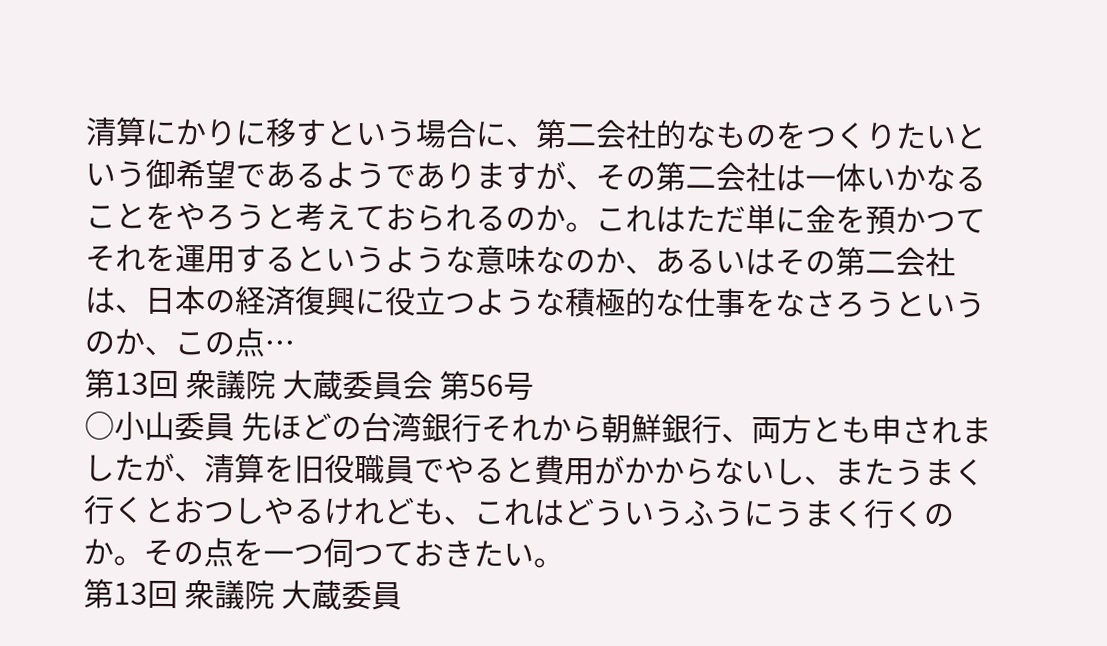清算にかりに移すという場合に、第二会社的なものをつくりたいという御希望であるようでありますが、その第二会社は一体いかなることをやろうと考えておられるのか。これはただ単に金を預かつてそれを運用するというような意味なのか、あるいはその第二会社は、日本の経済復興に役立つような積極的な仕事をなさろうというのか、この点…
第13回 衆議院 大蔵委員会 第56号
○小山委員 先ほどの台湾銀行それから朝鮮銀行、両方とも申されましたが、清算を旧役職員でやると費用がかからないし、またうまく行くとおつしやるけれども、これはどういうふうにうまく行くのか。その点を一つ伺つておきたい。
第13回 衆議院 大蔵委員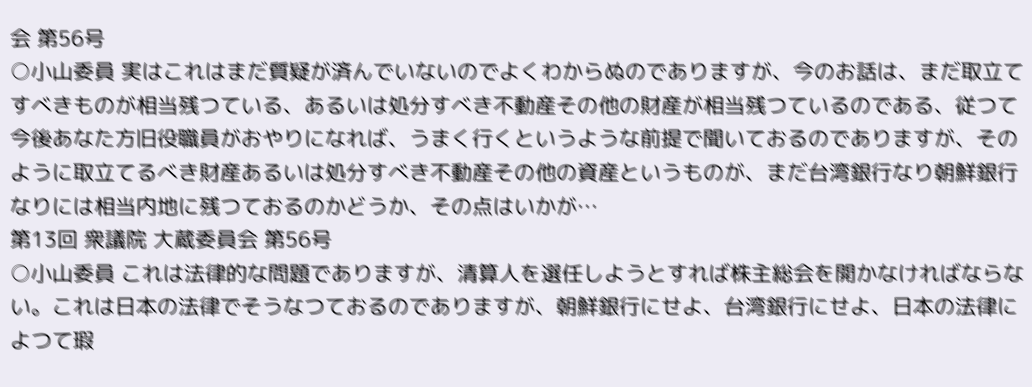会 第56号
○小山委員 実はこれはまだ質疑が済んでいないのでよくわからぬのでありますが、今のお話は、まだ取立てすべきものが相当残つている、あるいは処分すべき不動産その他の財産が相当残つているのである、従つて今後あなた方旧役職員がおやりになれば、うまく行くというような前提で聞いておるのでありますが、そのように取立てるべき財産あるいは処分すべき不動産その他の資産というものが、まだ台湾銀行なり朝鮮銀行なりには相当内地に残つておるのかどうか、その点はいかが…
第13回 衆議院 大蔵委員会 第56号
○小山委員 これは法律的な問題でありますが、清算人を選任しようとすれば株主総会を開かなければならない。これは日本の法律でそうなつておるのでありますが、朝鮮銀行にせよ、台湾銀行にせよ、日本の法律によつて瑕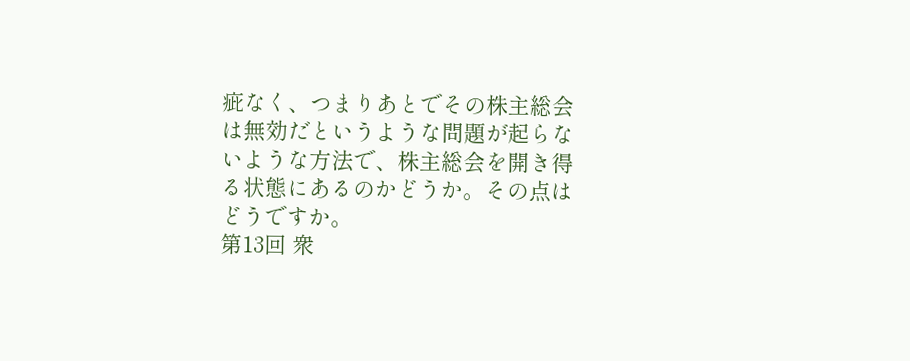疵なく、つまりあとでその株主総会は無効だというような問題が起らないような方法で、株主総会を開き得る状態にあるのかどうか。その点はどうですか。
第13回 衆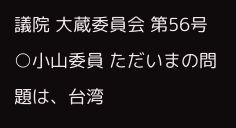議院 大蔵委員会 第56号
○小山委員 ただいまの問題は、台湾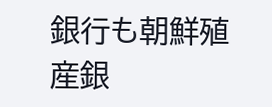銀行も朝鮮殖産銀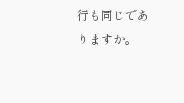行も同じでありますか。